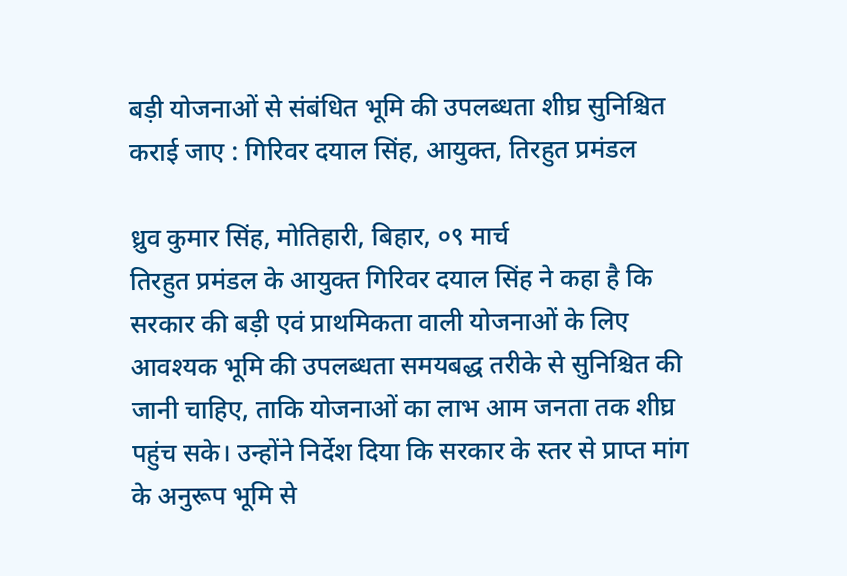बड़ी योजनाओं से संबंधित भूमि की उपलब्धता शीघ्र सुनिश्चित कराई जाए : गिरिवर दयाल सिंह, आयुक्त, तिरहुत प्रमंडल

ध्रुव कुमार सिंह, मोतिहारी, बिहार, ०९ मार्च
तिरहुत प्रमंडल के आयुक्त गिरिवर दयाल सिंह ने कहा है कि सरकार की बड़ी एवं प्राथमिकता वाली योजनाओं के लिए आवश्यक भूमि की उपलब्धता समयबद्ध तरीके से सुनिश्चित की जानी चाहिए, ताकि योजनाओं का लाभ आम जनता तक शीघ्र पहुंच सके। उन्होंने निर्देश दिया कि सरकार के स्तर से प्राप्त मांग के अनुरूप भूमि से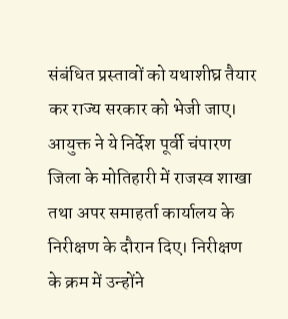संबंधित प्रस्तावों को यथाशीघ्र तैयार कर राज्य सरकार को भेजी जाए। आयुक्त ने ये निर्देश पूर्वी चंपारण जिला के मोतिहारी में राजस्व शाखा तथा अपर समाहर्ता कार्यालय के निरीक्षण के दौरान दिए। निरीक्षण के क्रम में उन्होंने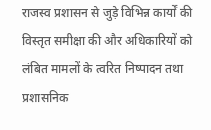राजस्व प्रशासन से जुड़े विभिन्न कार्यों की विस्तृत समीक्षा की और अधिकारियों को लंबित मामलों के त्वरित निष्पादन तथा प्रशासनिक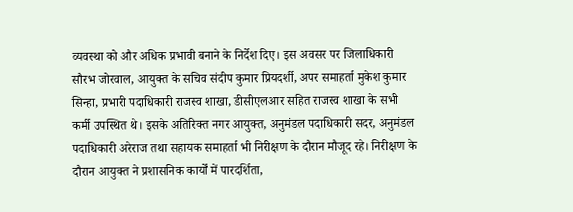व्यवस्था को और अधिक प्रभावी बनाने के निर्देश दिए। इस अवसर पर जिलाधिकारी सौरभ जोरवाल, आयुक्त के सचिव संदीप कुमार प्रियदर्शी, अपर समाहर्ता मुकेश कुमार सिन्हा, प्रभारी पदाधिकारी राजस्व शाखा, डीसीएलआर सहित राजस्व शाखा के सभी कर्मी उपस्थित थे। इसके अतिरिक्त नगर आयुक्त, अनुमंडल पदाधिकारी सदर, अनुमंडल पदाधिकारी अरेराज तथा सहायक समाहर्ता भी निरीक्षण के दौरान मौजूद रहे। निरीक्षण के दौरान आयुक्त ने प्रशासनिक कार्यों में पारदर्शिता,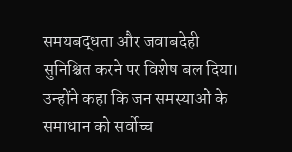समयबद्धता और जवाबदेही सुनिश्चित करने पर विशेष बल दिया। उन्होंने कहा कि जन समस्याओं के समाधान को सर्वोच्च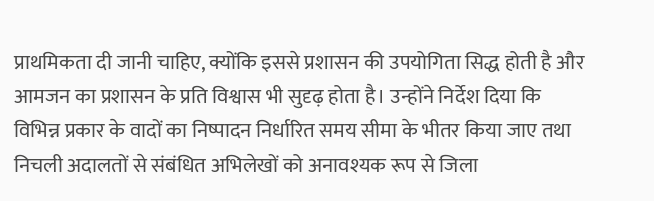प्राथमिकता दी जानी चाहिए, क्योंकि इससे प्रशासन की उपयोगिता सिद्ध होती है और आमजन का प्रशासन के प्रति विश्वास भी सुदृढ़ होता है। उन्होंने निर्देश दिया कि विभिन्न प्रकार के वादों का निष्पादन निर्धारित समय सीमा के भीतर किया जाए तथा निचली अदालतों से संबंधित अभिलेखों को अनावश्यक रूप से जिला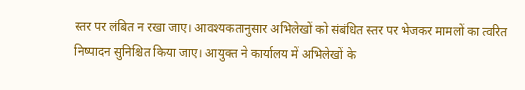स्तर पर लंबित न रखा जाए। आवश्यकतानुसार अभिलेखों को संबंधित स्तर पर भेजकर मामलों का त्वरित निष्पादन सुनिश्चित किया जाए। आयुक्त ने कार्यालय में अभिलेखों के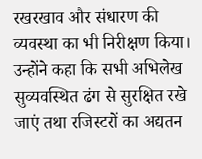रखरखाव और संधारण की व्यवस्था का भी निरीक्षण किया। उन्होंने कहा कि सभी अभिलेख सुव्यवस्थित ढंग से सुरक्षित रखे जाएं तथा रजिस्टरों का अद्यतन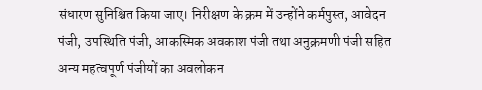संधारण सुनिश्चित किया जाए। निरीक्षण के क्रम में उन्होंने कर्मपुस्त, आवेदन पंजी, उपस्थिति पंजी, आकस्मिक अवकाश पंजी तथा अनुक्रमणी पंजी सहित अन्य महत्वपूर्ण पंजीयों का अवलोकन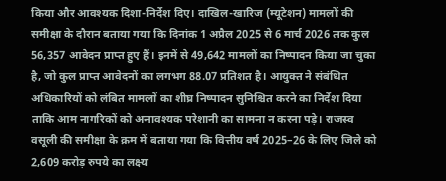किया और आवश्यक दिशा-निर्देश दिए। दाखिल-खारिज (म्यूटेशन) मामलों की समीक्षा के दौरान बताया गया कि दिनांक 1 अप्रैल 2025 से 6 मार्च 2026 तक कुल 56,357 आवेदन प्राप्त हुए हैं। इनमें से 49,642 मामलों का निष्पादन किया जा चुका है, जो कुल प्राप्त आवेदनों का लगभग 88.07 प्रतिशत है। आयुक्त ने संबंधित अधिकारियों को लंबित मामलों का शीघ्र निष्पादन सुनिश्चित करने का निर्देश दिया ताकि आम नागरिकों को अनावश्यक परेशानी का सामना न करना पड़े। राजस्व वसूली की समीक्षा के क्रम में बताया गया कि वित्तीय वर्ष 2025–26 के लिए जिले को 2,609 करोड़ रुपये का लक्ष्य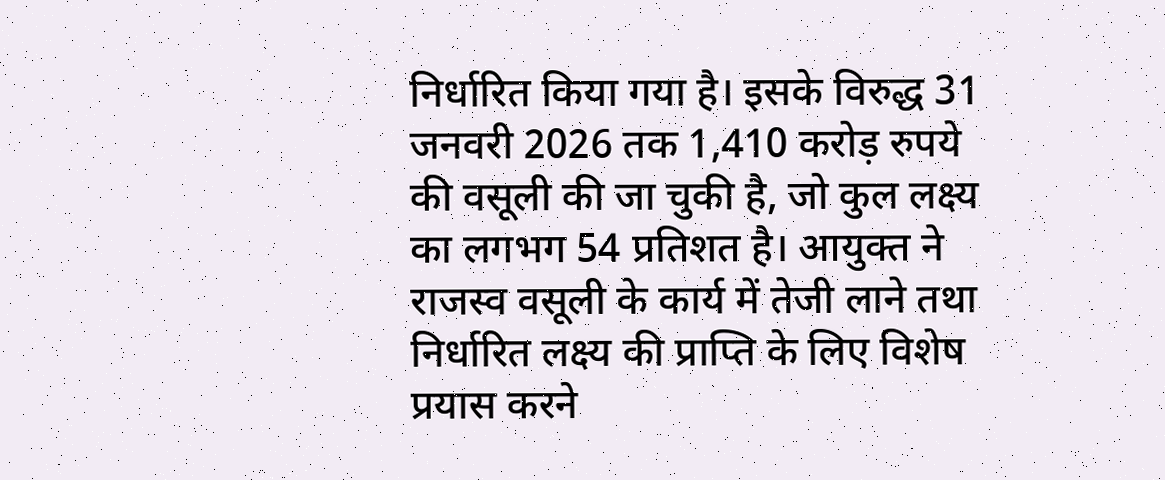निर्धारित किया गया है। इसके विरुद्ध 31 जनवरी 2026 तक 1,410 करोड़ रुपये की वसूली की जा चुकी है, जो कुल लक्ष्य का लगभग 54 प्रतिशत है। आयुक्त ने राजस्व वसूली के कार्य में तेजी लाने तथा निर्धारित लक्ष्य की प्राप्ति के लिए विशेष प्रयास करने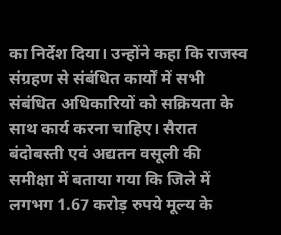का निर्देश दिया। उन्होंने कहा कि राजस्व संग्रहण से संबंधित कार्यों में सभी संबंधित अधिकारियों को सक्रियता के साथ कार्य करना चाहिए। सैरात बंदोबस्ती एवं अद्यतन वसूली की समीक्षा में बताया गया कि जिले में लगभग 1.67 करोड़ रुपये मूल्य के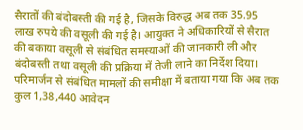सैरातों की बंदोबस्ती की गई है, जिसके विरुद्ध अब तक 35.95 लाख रुपये की वसूली की गई है। आयुक्त ने अधिकारियों से सैरात की बकाया वसूली से संबंधित समस्याओं की जानकारी ली और बंदोबस्ती तथा वसूली की प्रक्रिया में तेजी लाने का निर्देश दिया। परिमार्जन से संबंधित मामलों की समीक्षा में बताया गया कि अब तक कुल 1,38,440 आवेदन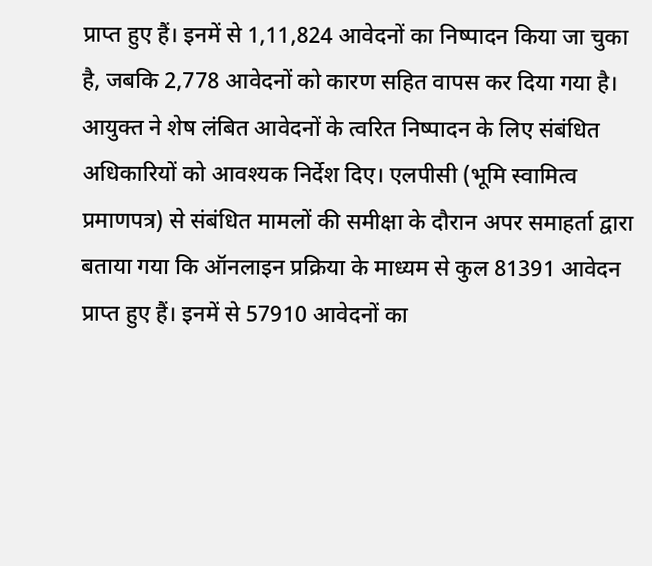प्राप्त हुए हैं। इनमें से 1,11,824 आवेदनों का निष्पादन किया जा चुका है, जबकि 2,778 आवेदनों को कारण सहित वापस कर दिया गया है। आयुक्त ने शेष लंबित आवेदनों के त्वरित निष्पादन के लिए संबंधित अधिकारियों को आवश्यक निर्देश दिए। एलपीसी (भूमि स्वामित्व प्रमाणपत्र) से संबंधित मामलों की समीक्षा के दौरान अपर समाहर्ता द्वारा बताया गया कि ऑनलाइन प्रक्रिया के माध्यम से कुल 81391 आवेदन प्राप्त हुए हैं। इनमें से 57910 आवेदनों का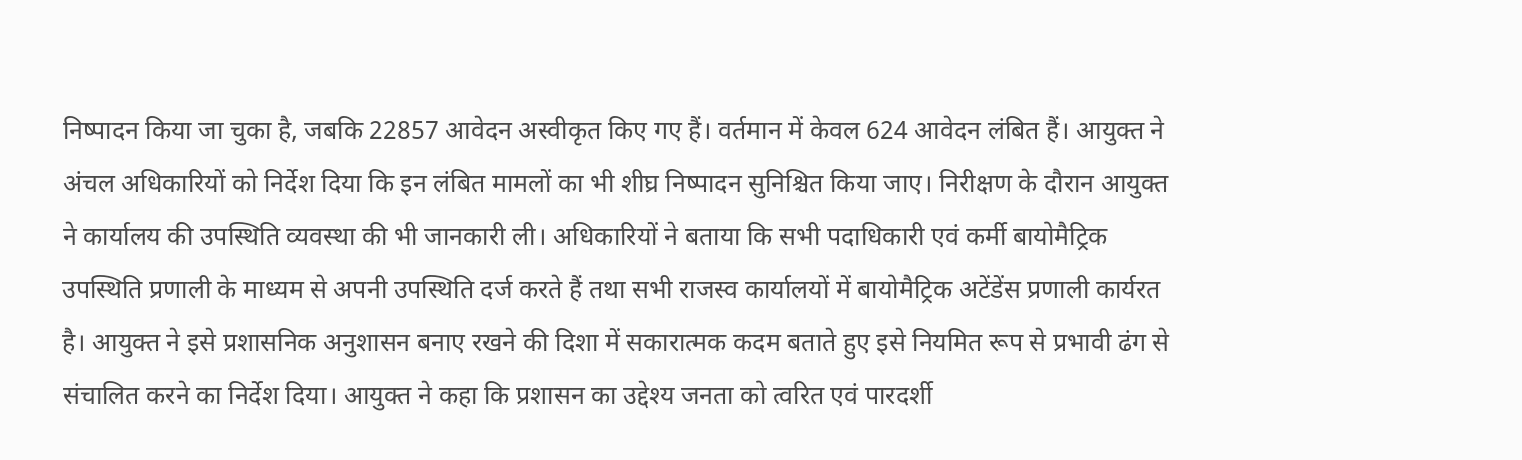निष्पादन किया जा चुका है, जबकि 22857 आवेदन अस्वीकृत किए गए हैं। वर्तमान में केवल 624 आवेदन लंबित हैं। आयुक्त ने अंचल अधिकारियों को निर्देश दिया कि इन लंबित मामलों का भी शीघ्र निष्पादन सुनिश्चित किया जाए। निरीक्षण के दौरान आयुक्त ने कार्यालय की उपस्थिति व्यवस्था की भी जानकारी ली। अधिकारियों ने बताया कि सभी पदाधिकारी एवं कर्मी बायोमैट्रिक उपस्थिति प्रणाली के माध्यम से अपनी उपस्थिति दर्ज करते हैं तथा सभी राजस्व कार्यालयों में बायोमैट्रिक अटेंडेंस प्रणाली कार्यरत है। आयुक्त ने इसे प्रशासनिक अनुशासन बनाए रखने की दिशा में सकारात्मक कदम बताते हुए इसे नियमित रूप से प्रभावी ढंग से संचालित करने का निर्देश दिया। आयुक्त ने कहा कि प्रशासन का उद्देश्य जनता को त्वरित एवं पारदर्शी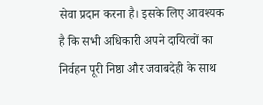सेवा प्रदान करना है। इसके लिए आवश्यक है कि सभी अधिकारी अपने दायित्वों का निर्वहन पूरी निष्ठा और जवाबदेही के साथ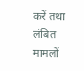करें तथा लंबित मामलों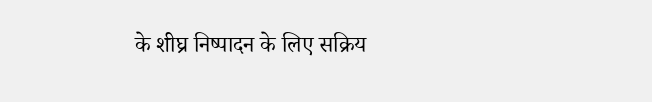के शीघ्र निष्पादन के लिए सक्रिय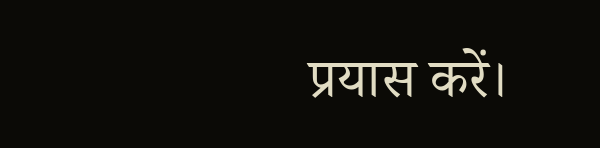प्रयास करें।